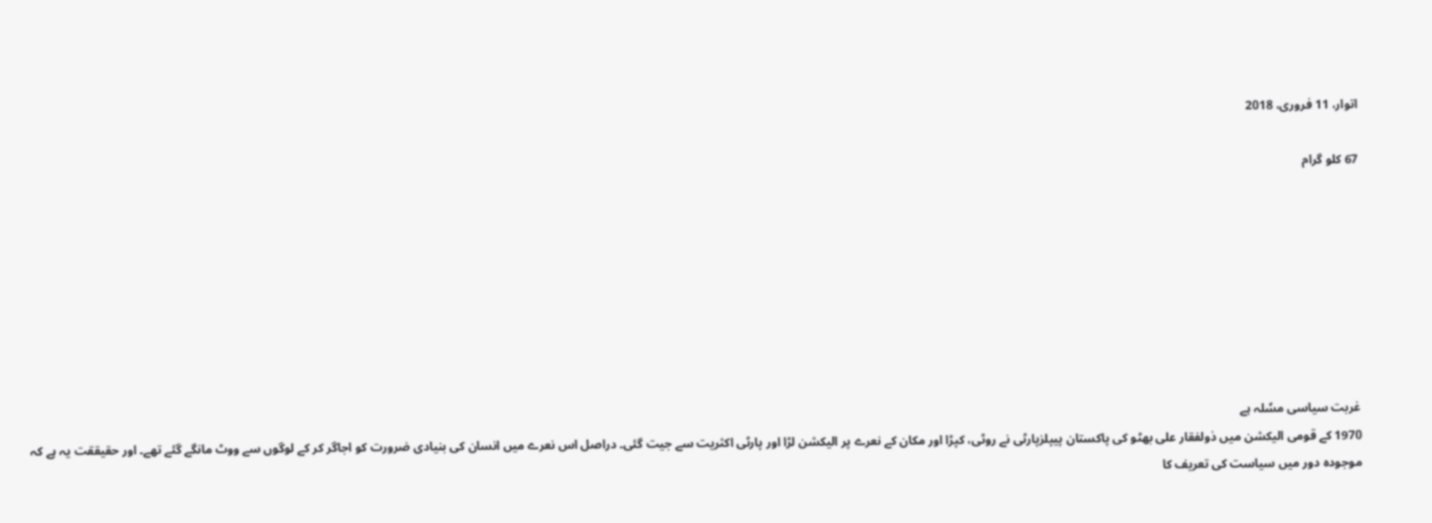اتوار، 11 فروری، 2018

67 کلو گرام








غربت سیاسی مسٗلہ ہے
1970 کے قومی الیکشن میں ذولفقار علی بھٹو کی پاکستان پیپلزپارٹی نے روٹی، کپڑا اور مکان کے نعرے پر الیکشن لڑا اور پارٹی اکثریت سے جیت گئی۔ دراصل اس نعرے میں انسان کی بنیادی ضرورت کو اجاگر کر کے لوگوں سے ووٹ مانگے گئے تھے۔ اور حقیققت یہ ہے کہ موجودہ دور میں سیاست کی تعریف کا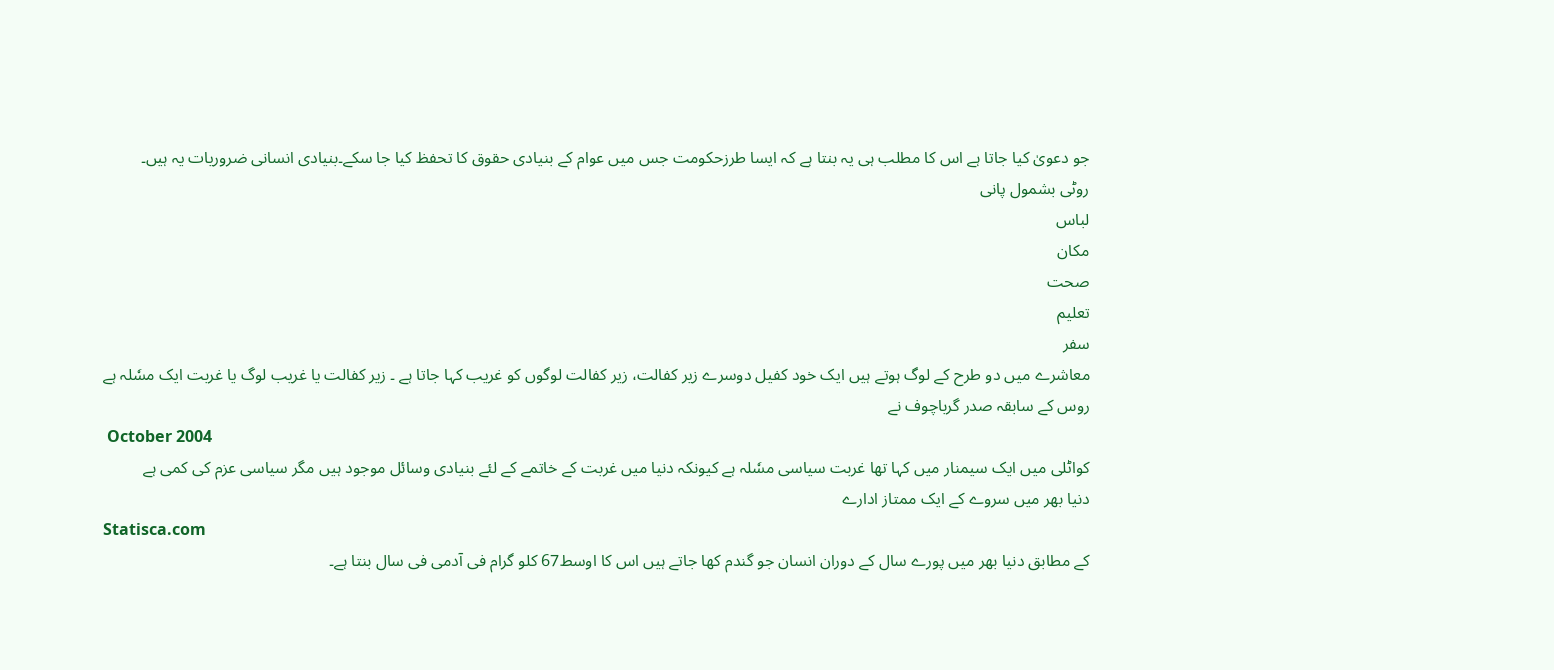جو دعویٰ کیا جاتا ہے اس کا مطلب ہی یہ بنتا ہے کہ ایسا طرزحکومت جس میں عوام کے بنیادی حقوق کا تحفظ کیا جا سکے۔بنیادی انسانی ضروریات یہ ہیں۔
روٹی بشمول پانی
لباس
مکان
صحت
تعلیم
سفر
معاشرے میں دو طرح کے لوگ ہوتے ہیں ایک خود کفیل دوسرے زیر کفالت، زیر کفالت لوگوں کو غریب کہا جاتا ہے ۔ زیر کفالت یا غریب لوگ یا غربت ایک مسٗلہ ہے
روس کے سابقہ صدر گرباچوف نے
 October 2004
کواٹلی میں ایک سیمنار میں کہا تھا غربت سیاسی مسٗلہ ہے کیونکہ دنیا میں غربت کے خاتمے کے لئے بنیادی وسائل موجود ہیں مگر سیاسی عزم کی کمی ہے
دنیا بھر میں سروے کے ایک ممتاز ادارے
Statisca.com
کے مطابق دنیا بھر میں پورے سال کے دوران انسان جو گندم کھا جاتے ہیں اس کا اوسط67 کلو گرام فی آدمی فی سال بنتا ہے۔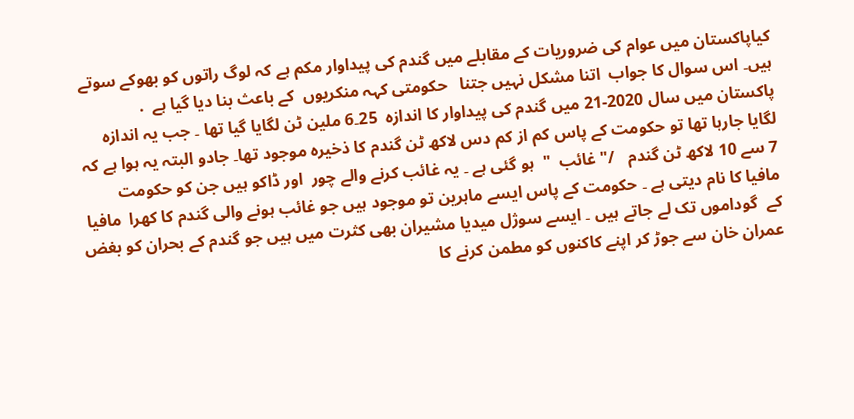کیاپاکستان میں عوام کی ضروریات کے مقابلے میں گندم کی پیداوار مکم ہے کہ لوگ راتوں کو بھوکے سوتے ہیں۔ اس سوال کا جواب  اتنا مشکل نہیں جتنا   حکومتی کہہ منکریوں  کے باعث بنا دیا گیا ہے  .
پاکستان میں سال 2020-21 میں گندم کی پیداوار کا اندازہ  25۔6 ملین ٹن لگایا گیا تھا ۔ جب یہ اندازہ لگایا جارہا تھا تو حکومت کے پاس کم از کم دس لاکھ ٹن گندم کا ذخیرہ موجود تھا۔ جادو البتہ یہ ہوا ہے کہ 7 سے 10 لاکھ ٹن گندم   /" غائب  "  ہو گئی ہے ۔ یہ غائب کرنے والے چور  اور ڈاکو ہیں جن کو حکومت مافیا کا نام دیتی ہے ۔ حکومت کے پاس ایسے ماہرین تو موجود ہیں جو غائب ہونے والی گندم کا کھرا  مافیا کے  گوداموں تک لے جاتے ہیں ۔ ایسے سوژل میدیا مشیران بھی کثرت میں ہیں جو گندم کے بحران کو بغض عمران خان سے جوڑ کر اپنے کاکنوں کو مطمن کرنے کا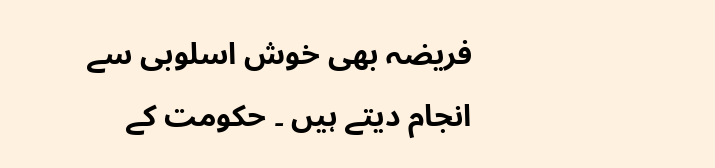فریضہ بھی خوش اسلوبی سے انجام دیتے ہیں ۔ حکومت کے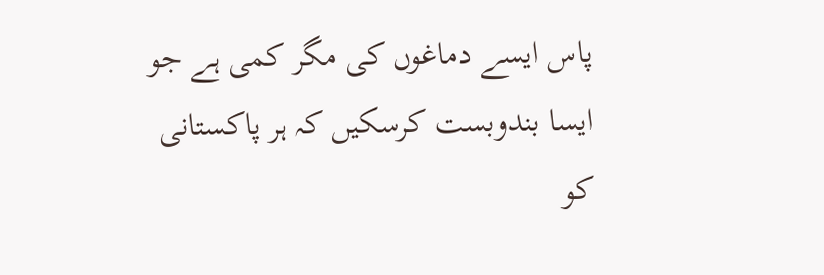پاس ایسے دماغوں کی مگر کمی ہے جو ایسا بندوبست کرسکیں کہ ہر پاکستانی کو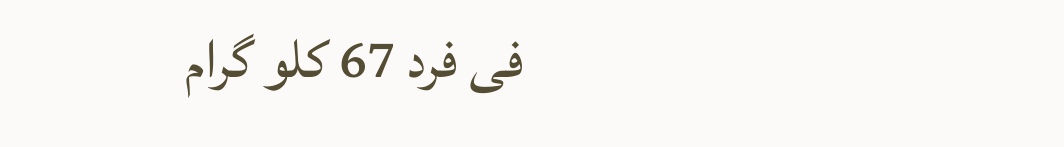فی فرد 67 کلو گرام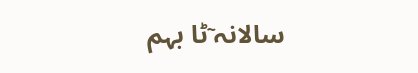سالانہ ۤٹا بہم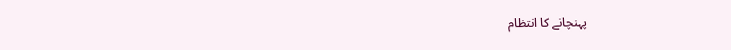پہنچانے کا انتظام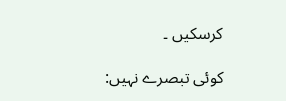کرسکیں ۔

کوئی تبصرے نہیں: